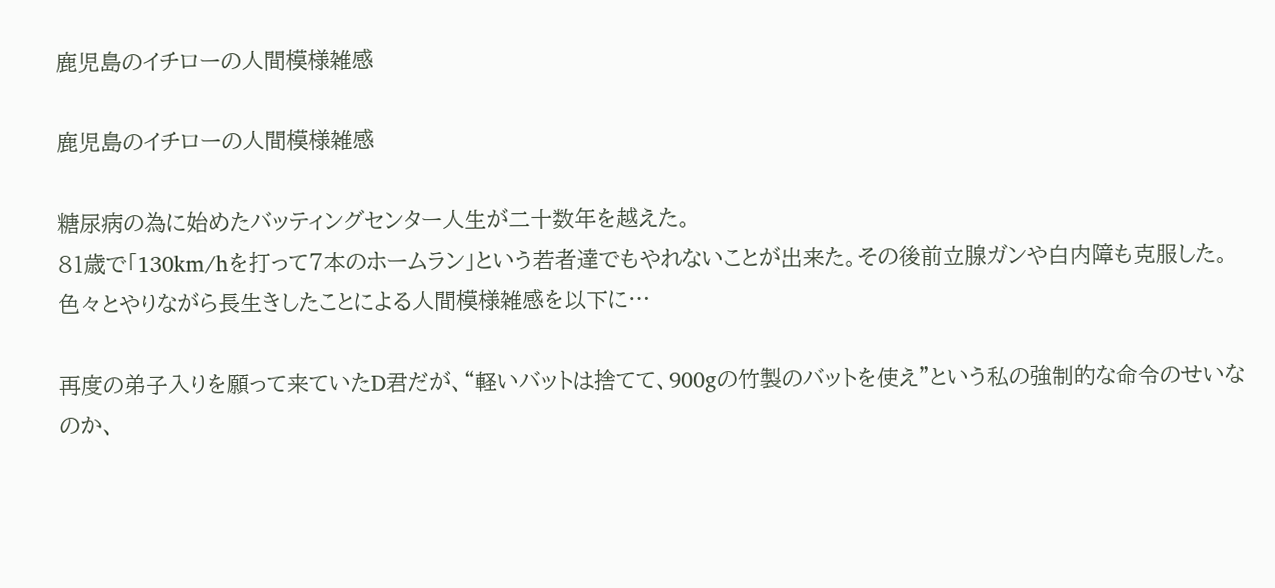鹿児島のイチローの人間模様雑感

鹿児島のイチローの人間模様雑感

糖尿病の為に始めたバッティングセンター人生が二十数年を越えた。
81歳で「130km/hを打って7本のホームラン」という若者達でもやれないことが出来た。その後前立腺ガンや白内障も克服した。
色々とやりながら長生きしたことによる人間模様雑感を以下に…

再度の弟子入りを願って来ていたD君だが、“軽いバットは捨てて、900gの竹製のバットを使え”という私の強制的な命令のせいなのか、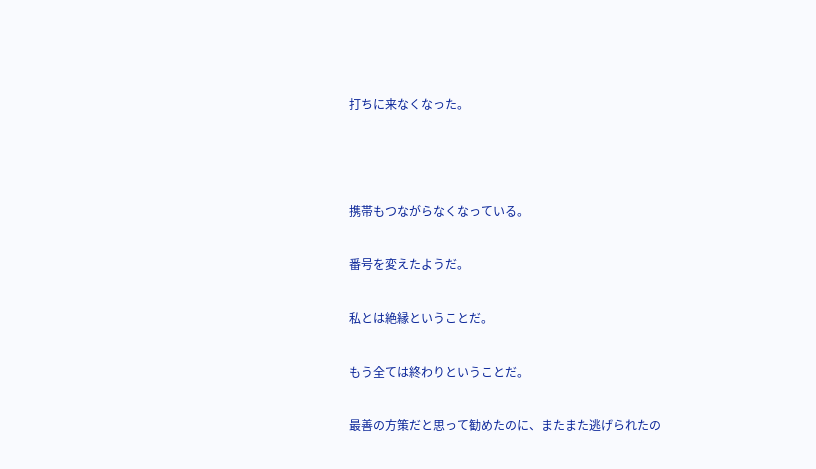打ちに来なくなった。



携帯もつながらなくなっている。

番号を変えたようだ。

私とは絶縁ということだ。

もう全ては終わりということだ。

最善の方策だと思って勧めたのに、またまた逃げられたの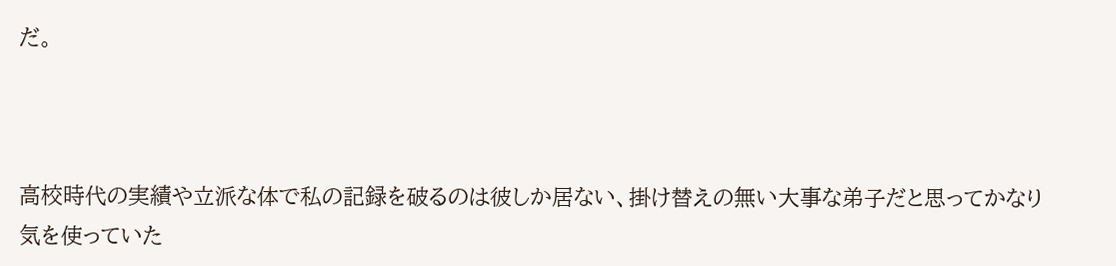だ。



高校時代の実績や立派な体で私の記録を破るのは彼しか居ない、掛け替えの無い大事な弟子だと思ってかなり気を使っていた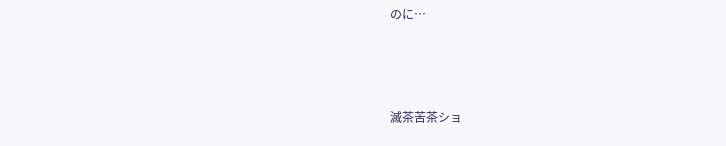のに…



滅茶苦茶ショ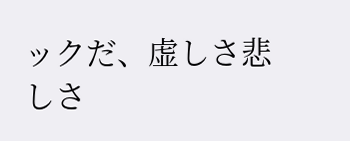ックだ、虚しさ悲しさ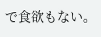で食欲もない。